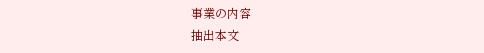事業の内容
抽出本文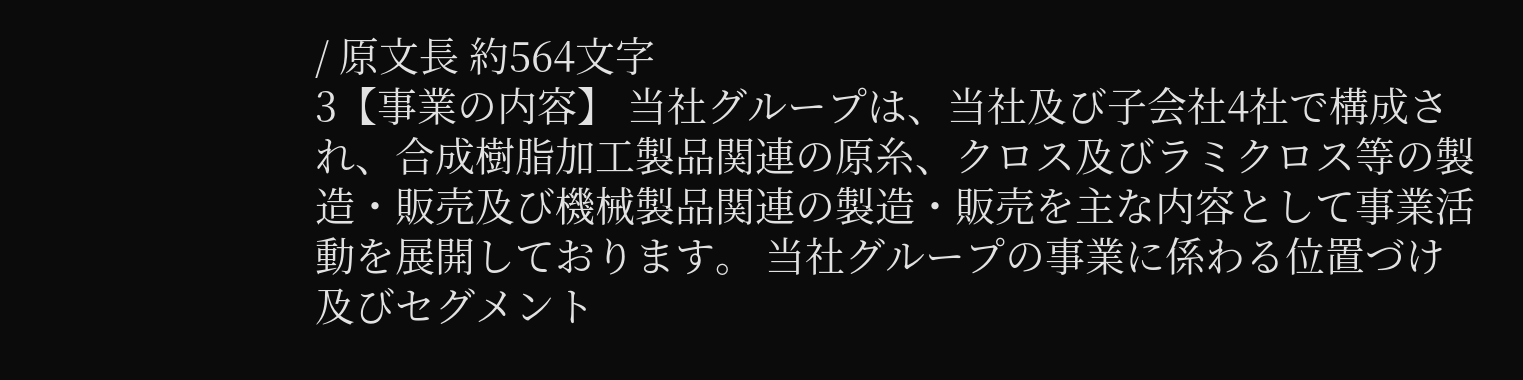/ 原文長 約564文字
3【事業の内容】 当社グループは、当社及び子会社4社で構成され、合成樹脂加工製品関連の原糸、クロス及びラミクロス等の製造・販売及び機械製品関連の製造・販売を主な内容として事業活動を展開しております。 当社グループの事業に係わる位置づけ及びセグメント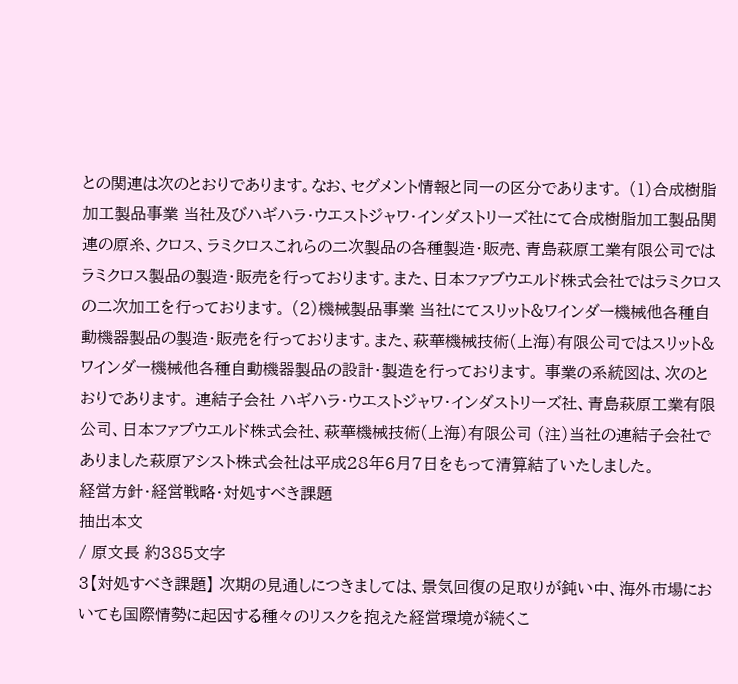との関連は次のとおりであります。なお、セグメント情報と同一の区分であります。 (1)合成樹脂加工製品事業 当社及びハギハラ・ウエストジャワ・インダストリーズ社にて合成樹脂加工製品関連の原糸、クロス、ラミクロスこれらの二次製品の各種製造・販売、青島萩原工業有限公司ではラミクロス製品の製造・販売を行っております。また、日本ファブウエルド株式会社ではラミクロスの二次加工を行っております。 (2)機械製品事業 当社にてスリット&ワインダー機械他各種自動機器製品の製造・販売を行っております。また、萩華機械技術(上海)有限公司ではスリット&ワインダー機械他各種自動機器製品の設計・製造を行っております。 事業の系統図は、次のとおりであります。 連結子会社 ハギハラ・ウエストジャワ・インダストリーズ社、青島萩原工業有限公司、日本ファブウエルド株式会社、萩華機械技術(上海)有限公司 (注)当社の連結子会社でありました萩原アシスト株式会社は平成28年6月7日をもって清算結了いたしました。
経営方針・経営戦略・対処すべき課題
抽出本文
/ 原文長 約385文字
3【対処すべき課題】 次期の見通しにつきましては、景気回復の足取りが鈍い中、海外市場においても国際情勢に起因する種々のリスクを抱えた経営環境が続くこ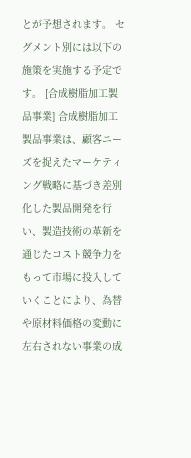とが予想されます。 セグメント別には以下の施策を実施する予定です。 [合成樹脂加工製品事業] 合成樹脂加工製品事業は、顧客ニーズを捉えたマーケティング戦略に基づき差別化した製品開発を行い、製造技術の革新を通じたコスト競争力をもって市場に投入していくことにより、為替や原材料価格の変動に左右されない事業の成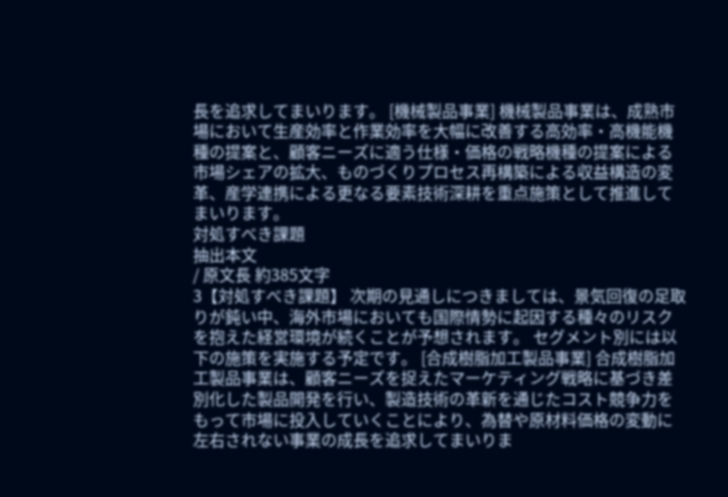長を追求してまいります。 [機械製品事業] 機械製品事業は、成熟市場において生産効率と作業効率を大幅に改善する高効率・高機能機種の提案と、顧客ニーズに適う仕様・価格の戦略機種の提案による市場シェアの拡大、ものづくりプロセス再構築による収益構造の変革、産学連携による更なる要素技術深耕を重点施策として推進してまいります。
対処すべき課題
抽出本文
/ 原文長 約385文字
3【対処すべき課題】 次期の見通しにつきましては、景気回復の足取りが鈍い中、海外市場においても国際情勢に起因する種々のリスクを抱えた経営環境が続くことが予想されます。 セグメント別には以下の施策を実施する予定です。 [合成樹脂加工製品事業] 合成樹脂加工製品事業は、顧客ニーズを捉えたマーケティング戦略に基づき差別化した製品開発を行い、製造技術の革新を通じたコスト競争力をもって市場に投入していくことにより、為替や原材料価格の変動に左右されない事業の成長を追求してまいりま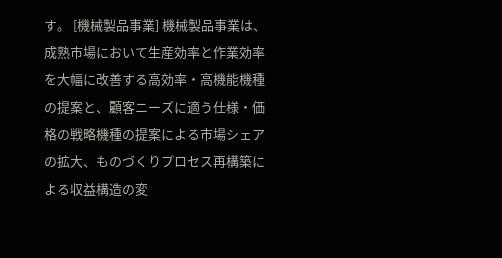す。 [機械製品事業] 機械製品事業は、成熟市場において生産効率と作業効率を大幅に改善する高効率・高機能機種の提案と、顧客ニーズに適う仕様・価格の戦略機種の提案による市場シェアの拡大、ものづくりプロセス再構築による収益構造の変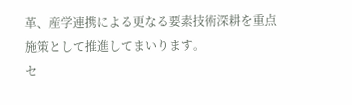革、産学連携による更なる要素技術深耕を重点施策として推進してまいります。
セ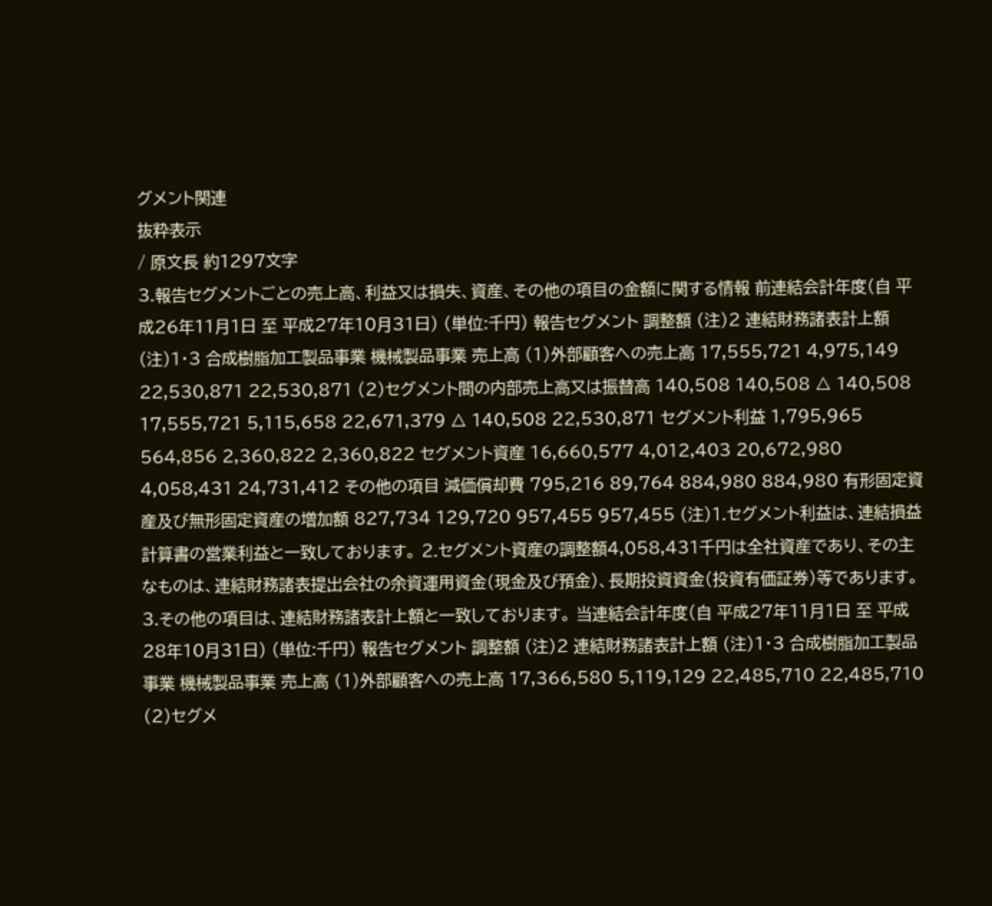グメント関連
抜粋表示
/ 原文長 約1297文字
3.報告セグメントごとの売上高、利益又は損失、資産、その他の項目の金額に関する情報 前連結会計年度(自 平成26年11月1日 至 平成27年10月31日) (単位:千円) 報告セグメント 調整額 (注)2 連結財務諸表計上額 (注)1・3 合成樹脂加工製品事業 機械製品事業 売上高 (1)外部顧客への売上高 17,555,721 4,975,149 22,530,871 22,530,871 (2)セグメント間の内部売上高又は振替高 140,508 140,508 △ 140,508 17,555,721 5,115,658 22,671,379 △ 140,508 22,530,871 セグメント利益 1,795,965 564,856 2,360,822 2,360,822 セグメント資産 16,660,577 4,012,403 20,672,980 4,058,431 24,731,412 その他の項目 減価償却費 795,216 89,764 884,980 884,980 有形固定資産及び無形固定資産の増加額 827,734 129,720 957,455 957,455 (注)1.セグメント利益は、連結損益計算書の営業利益と一致しております。 2.セグメント資産の調整額4,058,431千円は全社資産であり、その主なものは、連結財務諸表提出会社の余資運用資金(現金及び預金)、長期投資資金(投資有価証券)等であります。 3.その他の項目は、連結財務諸表計上額と一致しております。 当連結会計年度(自 平成27年11月1日 至 平成28年10月31日) (単位:千円) 報告セグメント 調整額 (注)2 連結財務諸表計上額 (注)1・3 合成樹脂加工製品事業 機械製品事業 売上高 (1)外部顧客への売上高 17,366,580 5,119,129 22,485,710 22,485,710 (2)セグメ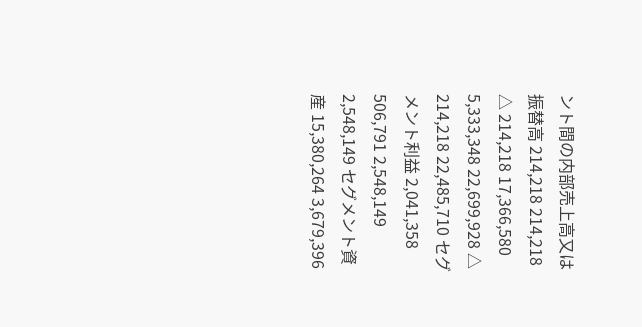ント間の内部売上高又は振替高 214,218 214,218 △ 214,218 17,366,580 5,333,348 22,699,928 △ 214,218 22,485,710 セグメント利益 2,041,358 506,791 2,548,149 2,548,149 セグメント資産 15,380,264 3,679,396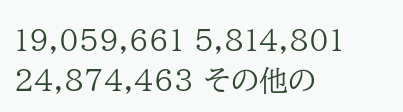19,059,661 5,814,801 24,874,463 その他の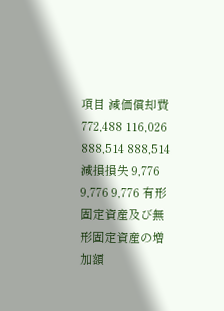項目 減価償却費 772,488 116,026 888,514 888,514 減損損失 9,776 9,776 9,776 有形固定資産及び無形固定資産の増加額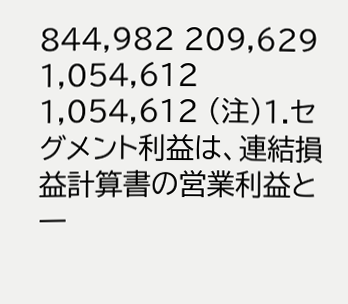844,982 209,629 1,054,612 1,054,612 (注)1.セグメント利益は、連結損益計算書の営業利益と一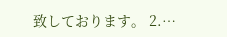致しております。 2.…